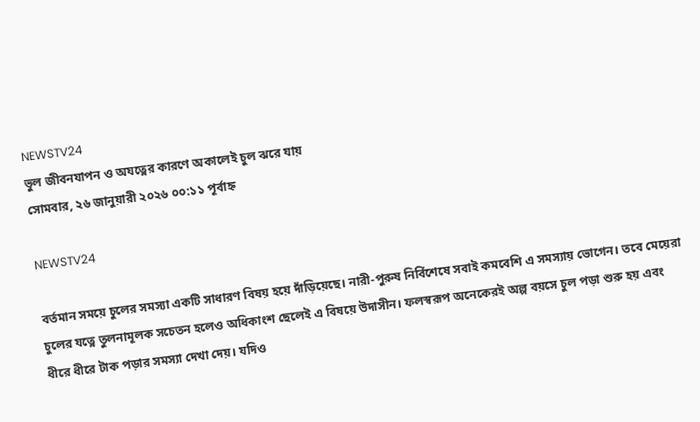NEWSTV24
ভুল জীবনযাপন ও অযত্নের কারণে অকালেই চুল ঝরে যায়
সোমবার, ২৬ জানুয়ারী ২০২৬ ০০:১১ পূর্বাহ্ন

NEWSTV24

বর্তমান সময়ে চুলের সমস্যা একটি সাধারণ বিষয় হয়ে দাঁড়িয়েছে। নারী-পুরুষ নির্বিশেষে সবাই কমবেশি এ সমস্যায় ভোগেন। তবে মেয়েরা চুলের যত্নে তুলনামূলক সচেতন হলেও অধিকাংশ ছেলেই এ বিষয়ে উদাসীন। ফলস্বরূপ অনেকেরই অল্প বয়সে চুল পড়া শুরু হয় এবং ধীরে ধীরে টাক পড়ার সমস্যা দেখা দেয়। যদিও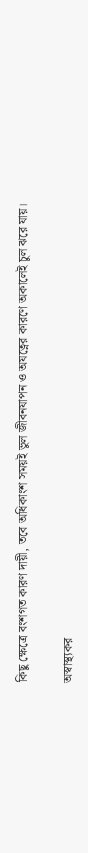কিছু ক্ষেত্রে বংশগত কারণ দায়ী, তবে অধিকাংশ সময়ই ভুল জীবনযাপন ও অযত্নের কারণে অকালেই চুল ঝরে যায়।

অস্বাস্থ্যকর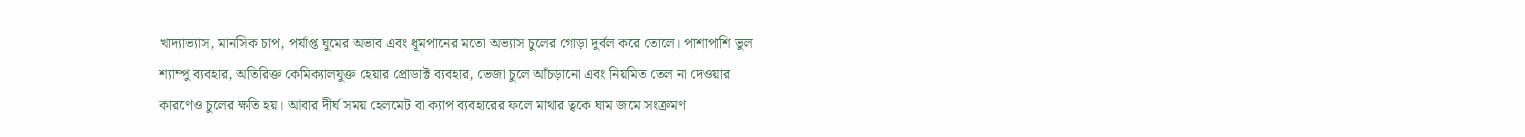খাদ্যাভ্যাস, মানসিক চাপ, পর্যাপ্ত ঘুমের অভাব এবং ধূমপানের মতো অভ্যাস চুলের গোড়া দুর্বল করে তোলে। পাশাপাশি ভুল শ্যাম্পু ব্যবহার, অতিরিক্ত কেমিক্যালযুক্ত হেয়ার প্রোডাক্ট ব্যবহার, ভেজা চুলে আঁচড়ানো এবং নিয়মিত তেল না দেওয়ার কারণেও চুলের ক্ষতি হয়। আবার দীর্ঘ সময় হেলমেট বা ক্যাপ ব্যবহারের ফলে মাথার ত্বকে ঘাম জমে সংক্রমণ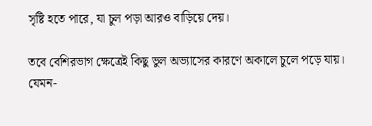সৃষ্টি হতে পারে, যা চুল পড়া আরও বাড়িয়ে দেয়।

তবে বেশিরভাগ ক্ষেত্রেই কিছু ভুল অভ্যাসের কারণে অকালে চুলে পড়ে যায়। যেমন-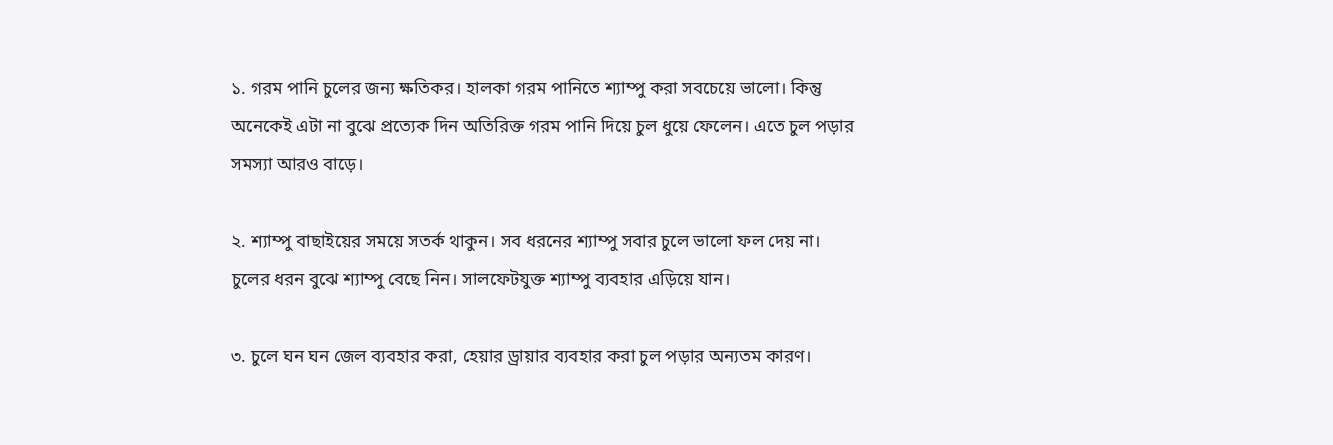১. গরম পানি চুলের জন্য ক্ষতিকর। হালকা গরম পানিতে শ্যাম্পু করা সবচেয়ে ভালো। কিন্তু অনেকেই এটা না বুঝে প্রত্যেক দিন অতিরিক্ত গরম পানি দিয়ে চুল ধুয়ে ফেলেন। এতে চুল পড়ার সমস্যা আরও বাড়ে।

২. শ্যাম্পু বাছাইয়ের সময়ে সতর্ক থাকুন। সব ধরনের শ্যাম্পু সবার চুলে ভালো ফল দেয় না। চুলের ধরন বুঝে শ্যাম্পু বেছে নিন। সালফেটযুক্ত শ্যাম্পু ব্যবহার এড়িয়ে যান।

৩. চুলে ঘন ঘন জেল ব্যবহার করা, হেয়ার ড্রায়ার ব্যবহার করা চুল পড়ার অন্যতম কারণ।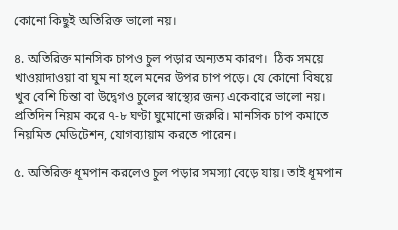কোনো কিছুই অতিরিক্ত ভালো নয়।

৪. অতিরিক্ত মানসিক চাপও চুল পড়ার অন্যতম কারণ।  ঠিক সময়ে খাওয়াদাওয়া বা ঘুম না হলে মনের উপর চাপ পড়ে। যে কোনো বিষয়ে খুব বেশি চিন্তা বা উদ্বেগও চুলের স্বাস্থ্যের জন্য একেবারে ভালো নয়। প্রতিদিন নিয়ম করে ৭-৮ ঘণ্টা ঘুমোনো জরুরি। মানসিক চাপ কমাতে নিয়মিত মেডিটেশন, যোগব্যায়াম করতে পারেন।

৫. অতিরিক্ত ধূমপান করলেও চুল পড়ার সমস্যা বেড়ে যায়। তাই ধূমপান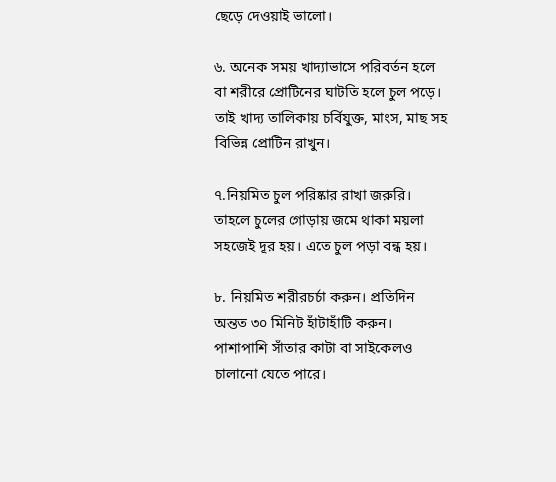ছেড়ে দেওয়াই ভালো।

৬. অনেক সময় খাদ্যাভাসে পরিবর্তন হলে বা শরীরে প্রোটিনের ঘাটতি হলে চুল পড়ে। তাই খাদ্য তালিকায় চর্বিযুক্ত, মাংস, মাছ সহ বিভিন্ন প্রোটিন রাখুন।

৭.নিয়মিত চুল পরিষ্কার রাখা জরুরি। তাহলে চুলের গোড়ায় জমে থাকা ময়লা সহজেই দূর হয়। এতে চুল পড়া বন্ধ হয়।

৮. নিয়মিত শরীরচর্চা করুন। প্রতিদিন অন্তত ৩০ মিনিট হাঁটাহাঁটি করুন। পাশাপাশি সাঁতার কাটা বা সাইকেলও চালানো যেতে পারে।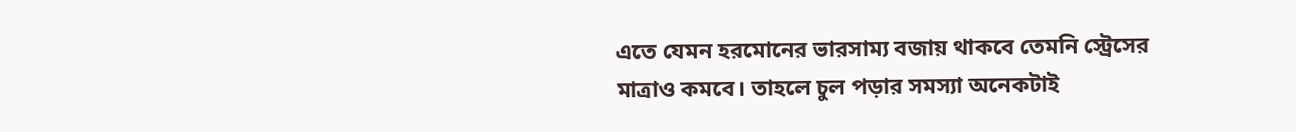এতে যেমন হরমোনের ভারসাম্য বজায় থাকবে তেমনি স্ট্রেসের মাত্রাও কমবে। তাহলে চুল পড়ার সমস্যা অনেকটাই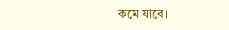কমে যাবে।